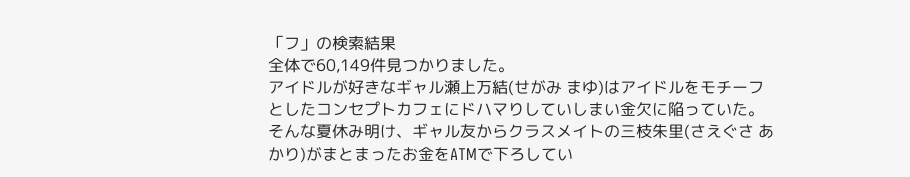「フ」の検索結果
全体で60,149件見つかりました。
アイドルが好きなギャル瀬上万結(せがみ まゆ)はアイドルをモチーフとしたコンセプトカフェにドハマりしていしまい金欠に陥っていた。そんな夏休み明け、ギャル友からクラスメイトの三枝朱里(さえぐさ あかり)がまとまったお金をATMで下ろしてい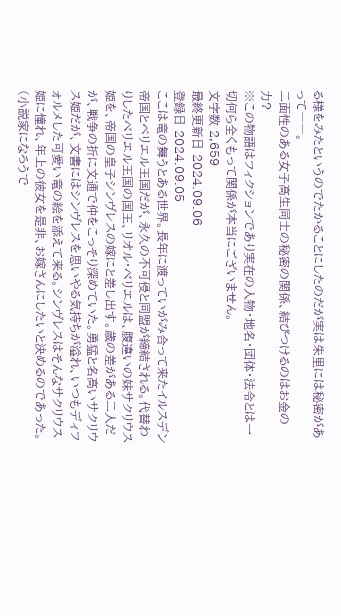る様をみたというのでたかることにしたのだが実は朱里には秘密があって――。
二面性のある女子高生同士の秘密の関係、結びつけるのはお金の力?
※この物語はフィクションであり実在の人物・地名・団体・法令とは一切何ら全くもって関係が本当にございません。
文字数 2,659
最終更新日 2024.09.06
登録日 2024.09.05
ここは竜の舞うとある世界。長年に渡っていがみ合って来たイルスデン帝国とベリエル王国だが、永久の不可侵と同盟が締結される。代替わりしたべリエル王国の国王、リオル・べリエルは、腹違いの妹サクリウス姫を、帝国の皇子シンヴレスの嫁にと差し出す。歳の差がある二人だが、戦争の折に文通で仲をこっそり深めていた。勇猛と名高いサクリウス姫だが、文書にはシンヴレスを思いやる気持ちが溢れ、いつもディフォルメした可愛い竜の絵を添えて来る。シンヴレスはそんなサクリウス姫に憧れ、年上の彼女を是非、お嫁さんにしたいと決めるのであった。(小説家になろうで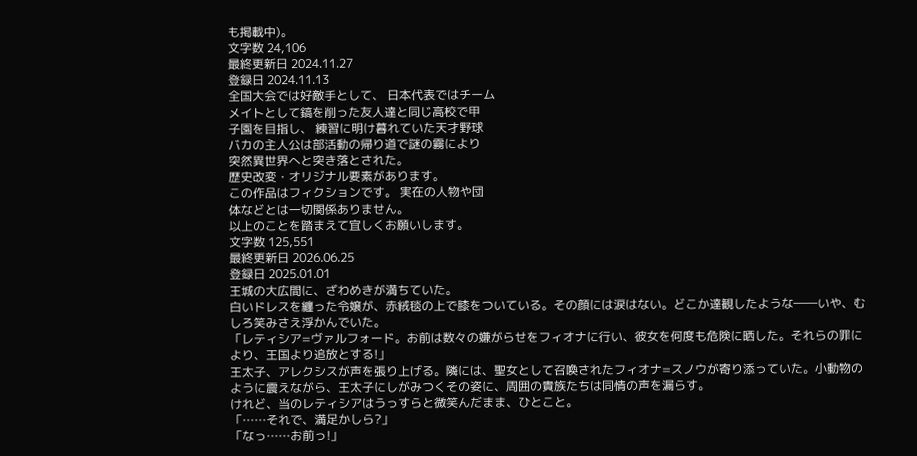も掲載中)。
文字数 24,106
最終更新日 2024.11.27
登録日 2024.11.13
全国大会では好敵手として、 日本代表ではチーム
メイトとして鎬を削った友人達と同じ高校で甲
子園を目指し、 練習に明け暮れていた天才野球
バカの主人公は部活動の帰り道で謎の霧により
突然異世界へと突き落とされた。
歴史改変・オリジナル要素があります。
この作品はフィクションです。 実在の人物や団
体などとは一切関係ありません。
以上のことを踏まえて宜しくお願いします。
文字数 125,551
最終更新日 2026.06.25
登録日 2025.01.01
王城の大広間に、ざわめきが満ちていた。
白いドレスを纏った令嬢が、赤絨毯の上で膝をついている。その顔には涙はない。どこか達観したような――いや、むしろ笑みさえ浮かんでいた。
「レティシア=ヴァルフォード。お前は数々の嫌がらせをフィオナに行い、彼女を何度も危険に晒した。それらの罪により、王国より追放とする!」
王太子、アレクシスが声を張り上げる。隣には、聖女として召喚されたフィオナ=スノウが寄り添っていた。小動物のように震えながら、王太子にしがみつくその姿に、周囲の貴族たちは同情の声を漏らす。
けれど、当のレティシアはうっすらと微笑んだまま、ひとこと。
「……それで、満足かしら?」
「なっ……お前っ!」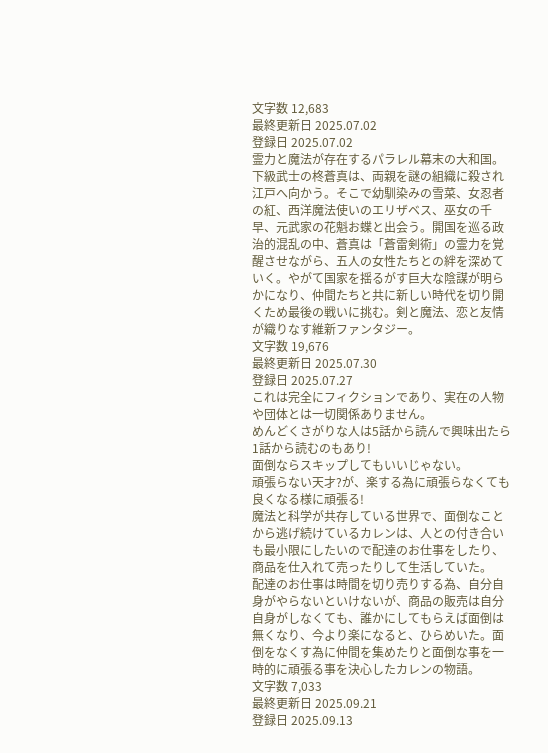文字数 12,683
最終更新日 2025.07.02
登録日 2025.07.02
霊力と魔法が存在するパラレル幕末の大和国。下級武士の柊蒼真は、両親を謎の組織に殺され江戸へ向かう。そこで幼馴染みの雪菜、女忍者の紅、西洋魔法使いのエリザベス、巫女の千早、元武家の花魁お蝶と出会う。開国を巡る政治的混乱の中、蒼真は「蒼雷剣術」の霊力を覚醒させながら、五人の女性たちとの絆を深めていく。やがて国家を揺るがす巨大な陰謀が明らかになり、仲間たちと共に新しい時代を切り開くため最後の戦いに挑む。剣と魔法、恋と友情が織りなす維新ファンタジー。
文字数 19,676
最終更新日 2025.07.30
登録日 2025.07.27
これは完全にフィクションであり、実在の人物や団体とは一切関係ありません。
めんどくさがりな人は5話から読んで興味出たら1話から読むのもあり!
面倒ならスキップしてもいいじゃない。
頑張らない天才?が、楽する為に頑張らなくても良くなる様に頑張る!
魔法と科学が共存している世界で、面倒なことから逃げ続けているカレンは、人との付き合いも最小限にしたいので配達のお仕事をしたり、商品を仕入れて売ったりして生活していた。
配達のお仕事は時間を切り売りする為、自分自身がやらないといけないが、商品の販売は自分自身がしなくても、誰かにしてもらえば面倒は無くなり、今より楽になると、ひらめいた。面倒をなくす為に仲間を集めたりと面倒な事を一時的に頑張る事を決心したカレンの物語。
文字数 7,033
最終更新日 2025.09.21
登録日 2025.09.13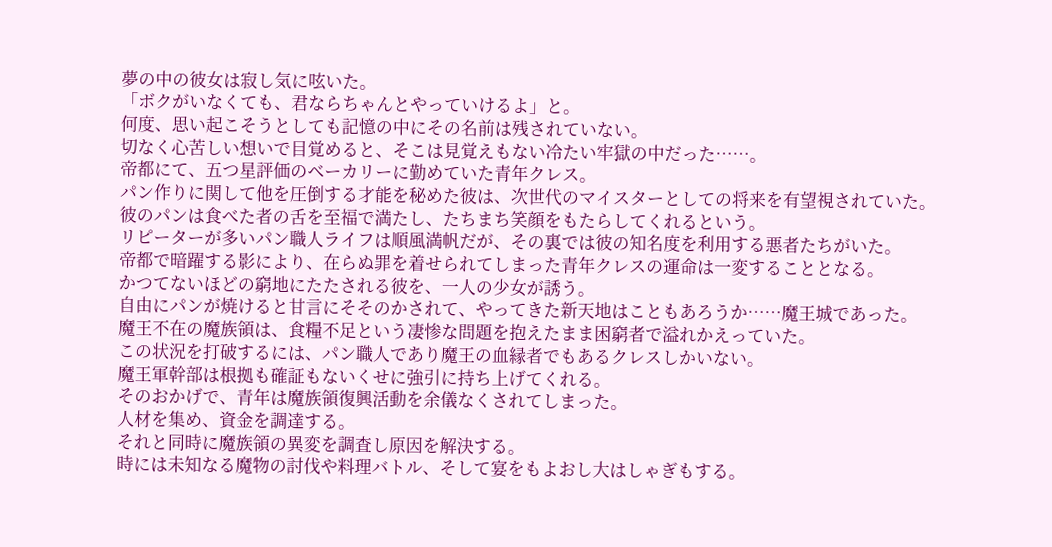夢の中の彼女は寂し気に呟いた。
「ボクがいなくても、君ならちゃんとやっていけるよ」と。
何度、思い起こそうとしても記憶の中にその名前は残されていない。
切なく心苦しい想いで目覚めると、そこは見覚えもない冷たい牢獄の中だった……。
帝都にて、五つ星評価のベーカリーに勤めていた青年クレス。
パン作りに関して他を圧倒する才能を秘めた彼は、次世代のマイスターとしての将来を有望視されていた。
彼のパンは食べた者の舌を至福で満たし、たちまち笑顔をもたらしてくれるという。
リピーターが多いパン職人ライフは順風満帆だが、その裏では彼の知名度を利用する悪者たちがいた。
帝都で暗躍する影により、在らぬ罪を着せられてしまった青年クレスの運命は一変することとなる。
かつてないほどの窮地にたたされる彼を、一人の少女が誘う。
自由にパンが焼けると甘言にそそのかされて、やってきた新天地はこともあろうか……魔王城であった。
魔王不在の魔族領は、食糧不足という凄惨な問題を抱えたまま困窮者で溢れかえっていた。
この状況を打破するには、パン職人であり魔王の血縁者でもあるクレスしかいない。
魔王軍幹部は根拠も確証もないくせに強引に持ち上げてくれる。
そのおかげで、青年は魔族領復興活動を余儀なくされてしまった。
人材を集め、資金を調達する。
それと同時に魔族領の異変を調査し原因を解決する。
時には未知なる魔物の討伐や料理バトル、そして宴をもよおし大はしゃぎもする。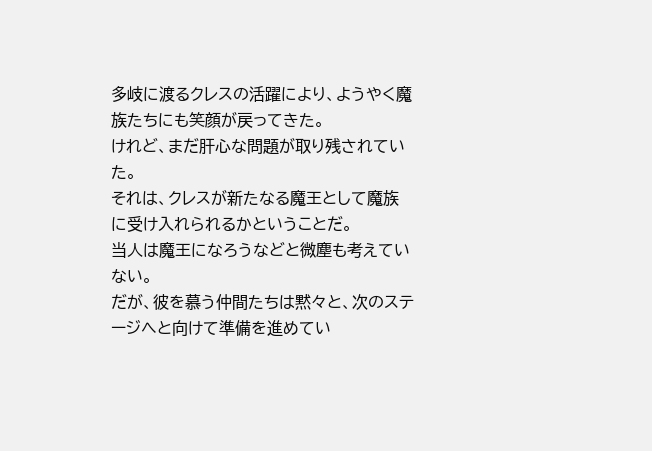多岐に渡るクレスの活躍により、ようやく魔族たちにも笑顔が戻ってきた。
けれど、まだ肝心な問題が取り残されていた。
それは、クレスが新たなる魔王として魔族に受け入れられるかということだ。
当人は魔王になろうなどと微塵も考えていない。
だが、彼を慕う仲間たちは黙々と、次のステージへと向けて準備を進めてい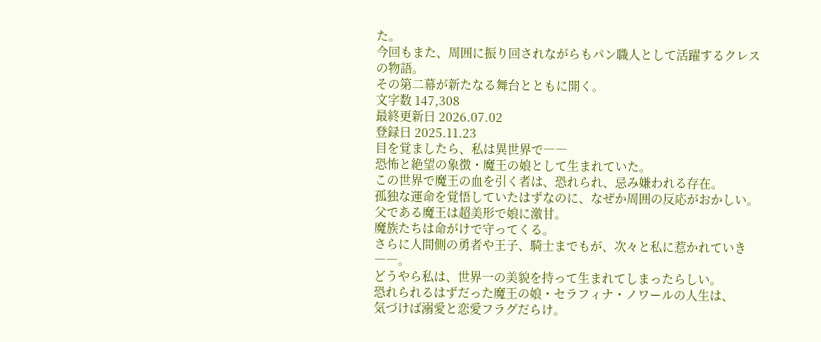た。
今回もまた、周囲に振り回されながらもパン職人として活躍するクレスの物語。
その第二幕が新たなる舞台とともに開く。
文字数 147,308
最終更新日 2026.07.02
登録日 2025.11.23
目を覚ましたら、私は異世界で――
恐怖と絶望の象徴・魔王の娘として生まれていた。
この世界で魔王の血を引く者は、恐れられ、忌み嫌われる存在。
孤独な運命を覚悟していたはずなのに、なぜか周囲の反応がおかしい。
父である魔王は超美形で娘に激甘。
魔族たちは命がけで守ってくる。
さらに人間側の勇者や王子、騎士までもが、次々と私に惹かれていき――。
どうやら私は、世界一の美貌を持って生まれてしまったらしい。
恐れられるはずだった魔王の娘・セラフィナ・ノワールの人生は、
気づけば溺愛と恋愛フラグだらけ。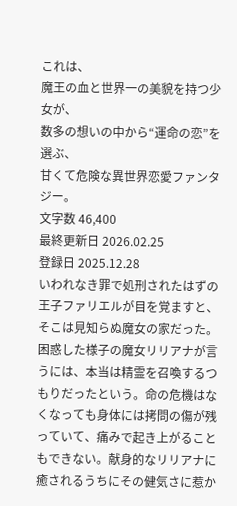これは、
魔王の血と世界一の美貌を持つ少女が、
数多の想いの中から“運命の恋”を選ぶ、
甘くて危険な異世界恋愛ファンタジー。
文字数 46,400
最終更新日 2026.02.25
登録日 2025.12.28
いわれなき罪で処刑されたはずの王子ファリエルが目を覚ますと、そこは見知らぬ魔女の家だった。困惑した様子の魔女リリアナが言うには、本当は精霊を召喚するつもりだったという。命の危機はなくなっても身体には拷問の傷が残っていて、痛みで起き上がることもできない。献身的なリリアナに癒されるうちにその健気さに惹か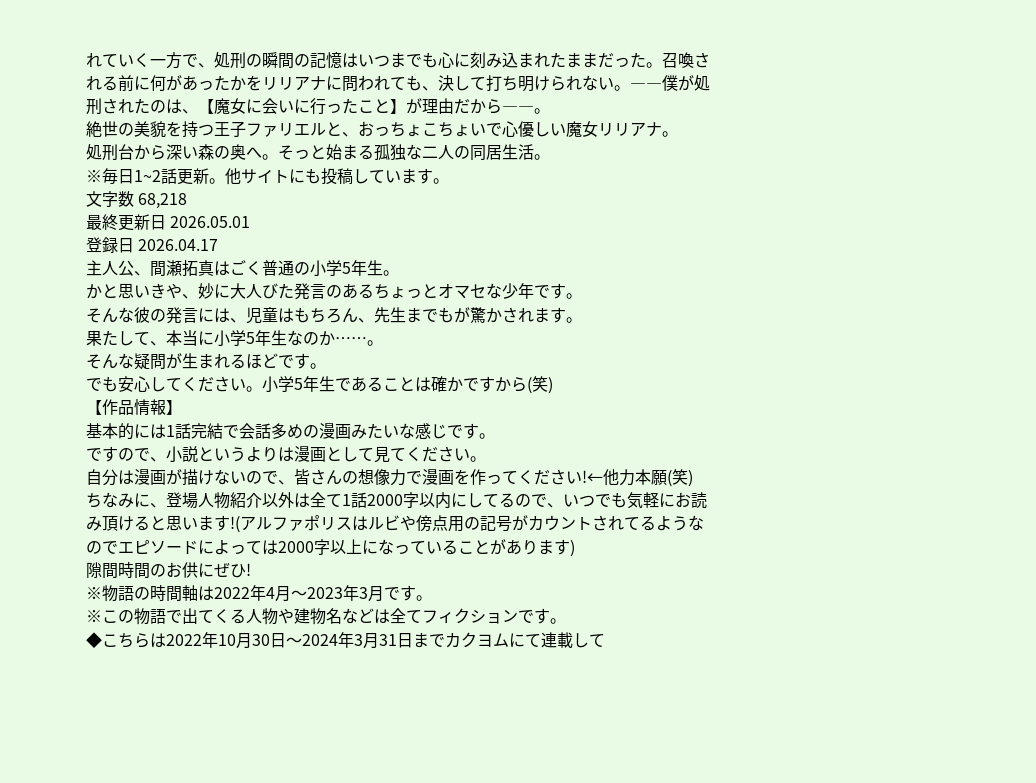れていく一方で、処刑の瞬間の記憶はいつまでも心に刻み込まれたままだった。召喚される前に何があったかをリリアナに問われても、決して打ち明けられない。――僕が処刑されたのは、【魔女に会いに行ったこと】が理由だから――。
絶世の美貌を持つ王子ファリエルと、おっちょこちょいで心優しい魔女リリアナ。
処刑台から深い森の奥へ。そっと始まる孤独な二人の同居生活。
※毎日1~2話更新。他サイトにも投稿しています。
文字数 68,218
最終更新日 2026.05.01
登録日 2026.04.17
主人公、間瀬拓真はごく普通の小学5年生。
かと思いきや、妙に大人びた発言のあるちょっとオマセな少年です。
そんな彼の発言には、児童はもちろん、先生までもが驚かされます。
果たして、本当に小学5年生なのか……。
そんな疑問が生まれるほどです。
でも安心してください。小学5年生であることは確かですから(笑)
【作品情報】
基本的には1話完結で会話多めの漫画みたいな感じです。
ですので、小説というよりは漫画として見てください。
自分は漫画が描けないので、皆さんの想像力で漫画を作ってください!←他力本願(笑)
ちなみに、登場人物紹介以外は全て1話2000字以内にしてるので、いつでも気軽にお読み頂けると思います!(アルファポリスはルビや傍点用の記号がカウントされてるようなのでエピソードによっては2000字以上になっていることがあります)
隙間時間のお供にぜひ!
※物語の時間軸は2022年4月〜2023年3月です。
※この物語で出てくる人物や建物名などは全てフィクションです。
◆こちらは2022年10月30日〜2024年3月31日までカクヨムにて連載して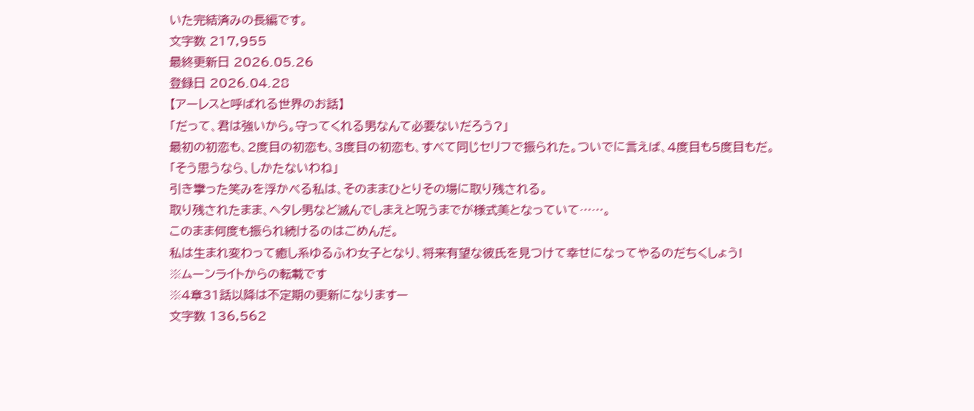いた完結済みの長編です。
文字数 217,955
最終更新日 2026.05.26
登録日 2026.04.28
【アーレスと呼ばれる世界のお話】
「だって、君は強いから。守ってくれる男なんて必要ないだろう?」
最初の初恋も、2度目の初恋も、3度目の初恋も、すべて同じセリフで振られた。ついでに言えば、4度目も5度目もだ。
「そう思うなら、しかたないわね」
引き攣った笑みを浮かべる私は、そのままひとりその場に取り残される。
取り残されたまま、ヘタレ男など滅んでしまえと呪うまでが様式美となっていて……。
このまま何度も振られ続けるのはごめんだ。
私は生まれ変わって癒し系ゆるふわ女子となり、将来有望な彼氏を見つけて幸せになってやるのだちくしょう!
※ムーンライトからの転載です
※4章31話以降は不定期の更新になりますー
文字数 136,562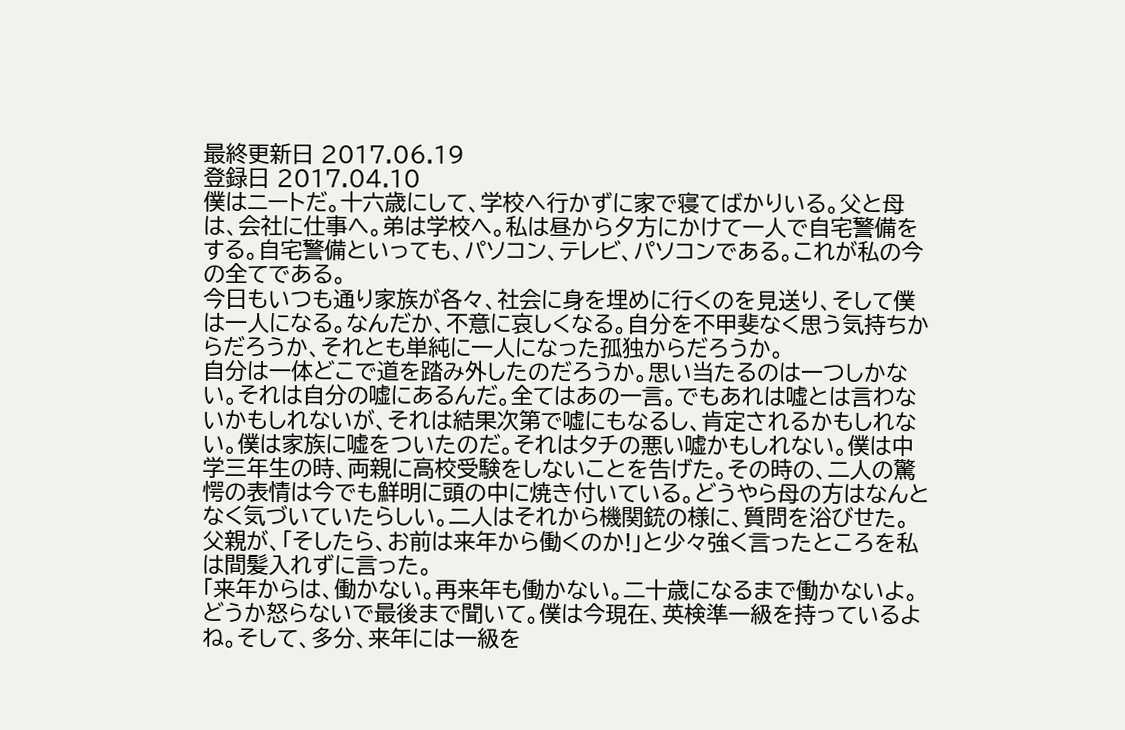最終更新日 2017.06.19
登録日 2017.04.10
僕はニートだ。十六歳にして、学校へ行かずに家で寝てばかりいる。父と母は、会社に仕事へ。弟は学校へ。私は昼から夕方にかけて一人で自宅警備をする。自宅警備といっても、パソコン、テレビ、パソコンである。これが私の今の全てである。
今日もいつも通り家族が各々、社会に身を埋めに行くのを見送り、そして僕は一人になる。なんだか、不意に哀しくなる。自分を不甲斐なく思う気持ちからだろうか、それとも単純に一人になった孤独からだろうか。
自分は一体どこで道を踏み外したのだろうか。思い当たるのは一つしかない。それは自分の嘘にあるんだ。全てはあの一言。でもあれは嘘とは言わないかもしれないが、それは結果次第で嘘にもなるし、肯定されるかもしれない。僕は家族に嘘をついたのだ。それはタチの悪い嘘かもしれない。僕は中学三年生の時、両親に高校受験をしないことを告げた。その時の、二人の驚愕の表情は今でも鮮明に頭の中に焼き付いている。どうやら母の方はなんとなく気づいていたらしい。二人はそれから機関銃の様に、質問を浴びせた。父親が、「そしたら、お前は来年から働くのか!」と少々強く言ったところを私は間髪入れずに言った。
「来年からは、働かない。再来年も働かない。二十歳になるまで働かないよ。どうか怒らないで最後まで聞いて。僕は今現在、英検準一級を持っているよね。そして、多分、来年には一級を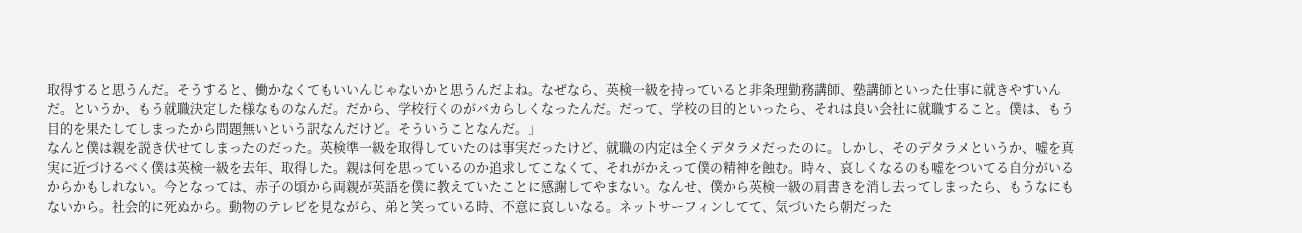取得すると思うんだ。そうすると、働かなくてもいいんじゃないかと思うんだよね。なぜなら、英検一級を持っていると非条理勤務講師、塾講師といった仕事に就きやすいんだ。というか、もう就職決定した様なものなんだ。だから、学校行くのがバカらしくなったんだ。だって、学校の目的といったら、それは良い会社に就職すること。僕は、もう目的を果たしてしまったから問題無いという訳なんだけど。そういうことなんだ。」
なんと僕は親を説き伏せてしまったのだった。英検準一級を取得していたのは事実だったけど、就職の内定は全くデタラメだったのに。しかし、そのデタラメというか、嘘を真実に近づけるべく僕は英検一級を去年、取得した。親は何を思っているのか追求してこなくて、それがかえって僕の精神を蝕む。時々、哀しくなるのも嘘をついてる自分がいるからかもしれない。今となっては、赤子の頃から両親が英語を僕に教えていたことに感謝してやまない。なんせ、僕から英検一級の肩書きを消し去ってしまったら、もうなにもないから。社会的に死ぬから。動物のテレビを見ながら、弟と笑っている時、不意に哀しいなる。ネットサーフィンしてて、気づいたら朝だった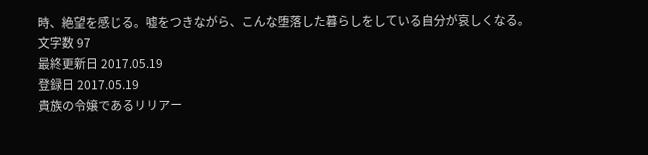時、絶望を感じる。嘘をつきながら、こんな堕落した暮らしをしている自分が哀しくなる。
文字数 97
最終更新日 2017.05.19
登録日 2017.05.19
貴族の令嬢であるリリアー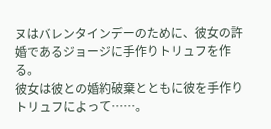ヌはバレンタインデーのために、彼女の許婚であるジョージに手作りトリュフを作る。
彼女は彼との婚約破棄とともに彼を手作りトリュフによって……。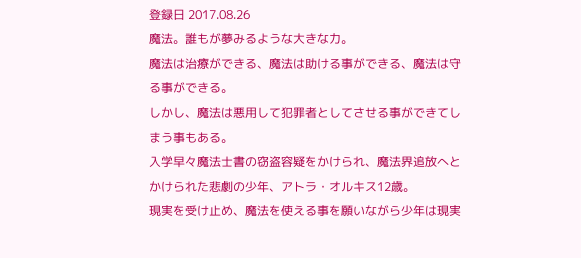登録日 2017.08.26
魔法。誰もが夢みるような大きな力。
魔法は治療ができる、魔法は助ける事ができる、魔法は守る事ができる。
しかし、魔法は悪用して犯罪者としてさせる事ができてしまう事もある。
入学早々魔法士書の窃盗容疑をかけられ、魔法界追放へとかけられた悲劇の少年、アトラ・オルキス12歳。
現実を受け止め、魔法を使える事を願いながら少年は現実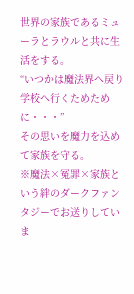世界の家族であるミューラとラウルと共に生活をする。
“いつかは魔法界へ戻り学校へ行くためために・・・”
その思いを魔力を込めて家族を守る。
※魔法×冤罪×家族という絆のダークファンタジーでお送りしていま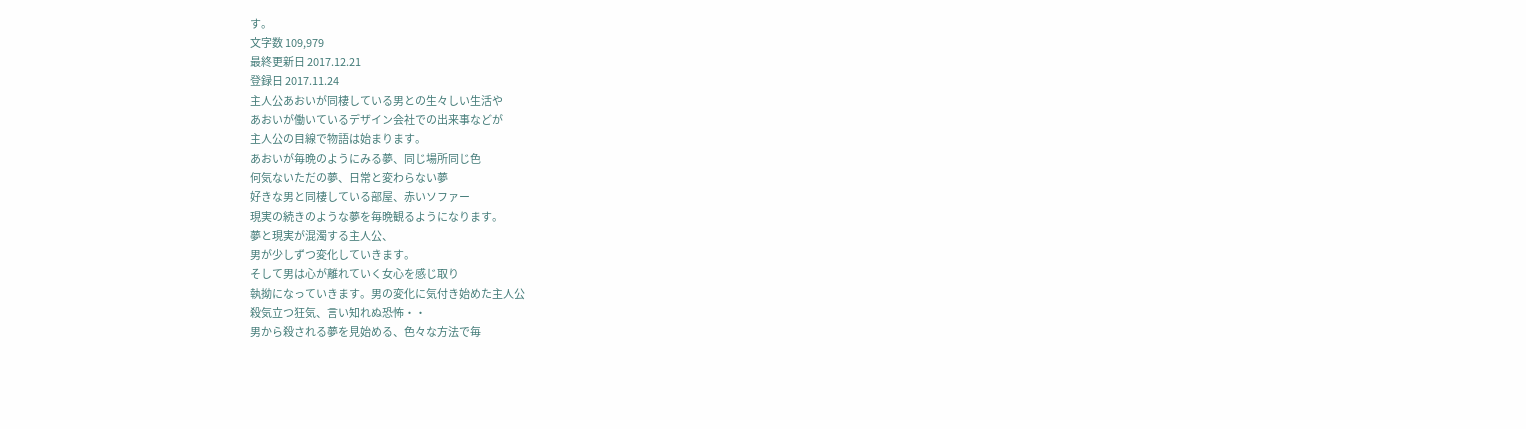す。
文字数 109,979
最終更新日 2017.12.21
登録日 2017.11.24
主人公あおいが同棲している男との生々しい生活や
あおいが働いているデザイン会社での出来事などが
主人公の目線で物語は始まります。
あおいが毎晩のようにみる夢、同じ場所同じ色
何気ないただの夢、日常と変わらない夢
好きな男と同棲している部屋、赤いソファー
現実の続きのような夢を毎晩観るようになります。
夢と現実が混濁する主人公、
男が少しずつ変化していきます。
そして男は心が離れていく女心を感じ取り
執拗になっていきます。男の変化に気付き始めた主人公
殺気立つ狂気、言い知れぬ恐怖・・
男から殺される夢を見始める、色々な方法で毎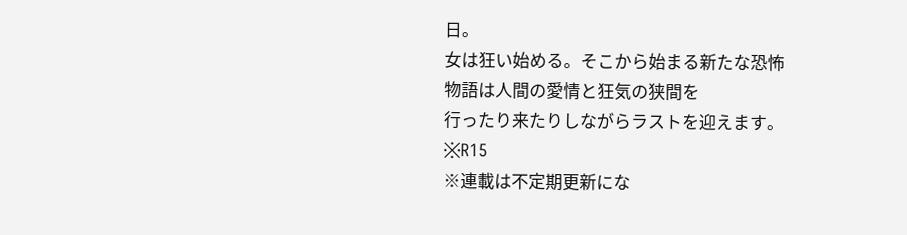日。
女は狂い始める。そこから始まる新たな恐怖
物語は人間の愛情と狂気の狭間を
行ったり来たりしながらラストを迎えます。
※R15
※連載は不定期更新にな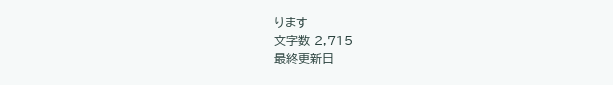ります
文字数 2,715
最終更新日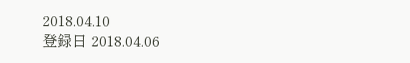2018.04.10
登録日 2018.04.06